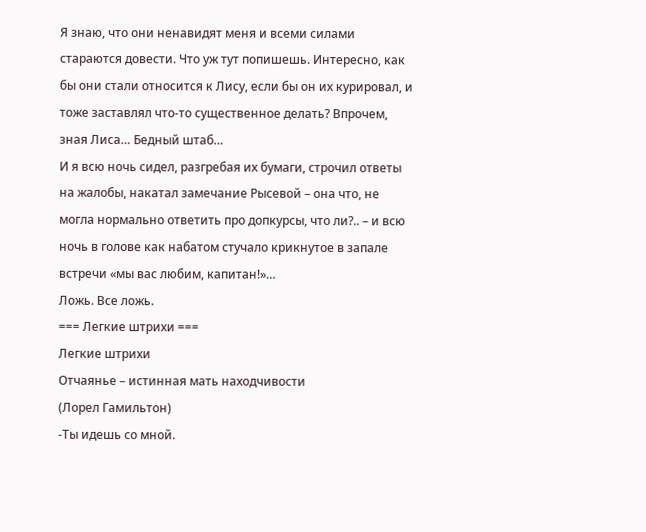Я знаю, что они ненавидят меня и всеми силами стараются довести. Что уж тут попишешь. Интересно, как бы они стали относится к Лису, если бы он их курировал, и тоже заставлял что-то существенное делать? Впрочем, зная Лиса… Бедный штаб…
И я всю ночь сидел, разгребая их бумаги, строчил ответы на жалобы, накатал замечание Рысевой – она что, не могла нормально ответить про допкурсы, что ли?.. – и всю ночь в голове как набатом стучало крикнутое в запале встречи «мы вас любим, капитан!»…
Ложь. Все ложь.
=== Легкие штрихи ===
Легкие штрихи
Отчаянье – истинная мать находчивости
(Лорел Гамильтон)
-Ты идешь со мной.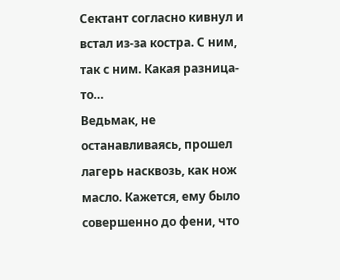Сектант согласно кивнул и встал из-за костра. С ним, так с ним. Какая разница-то…
Ведьмак, не останавливаясь, прошел лагерь насквозь, как нож масло. Кажется, ему было совершенно до фени, что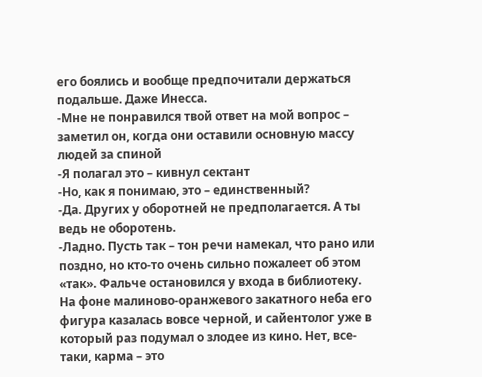его боялись и вообще предпочитали держаться подальше. Даже Инесса.
-Мне не понравился твой ответ на мой вопрос – заметил он, когда они оставили основную массу людей за спиной
-Я полагал это – кивнул сектант
-Но, как я понимаю, это – единственный?
-Да. Других у оборотней не предполагается. А ты ведь не оборотень.
-Ладно. Пусть так – тон речи намекал, что рано или поздно, но кто-то очень сильно пожалеет об этом «так». Фальче остановился у входа в библиотеку. На фоне малиново-оранжевого закатного неба его фигура казалась вовсе черной, и сайентолог уже в который раз подумал о злодее из кино. Нет, все-таки, карма – это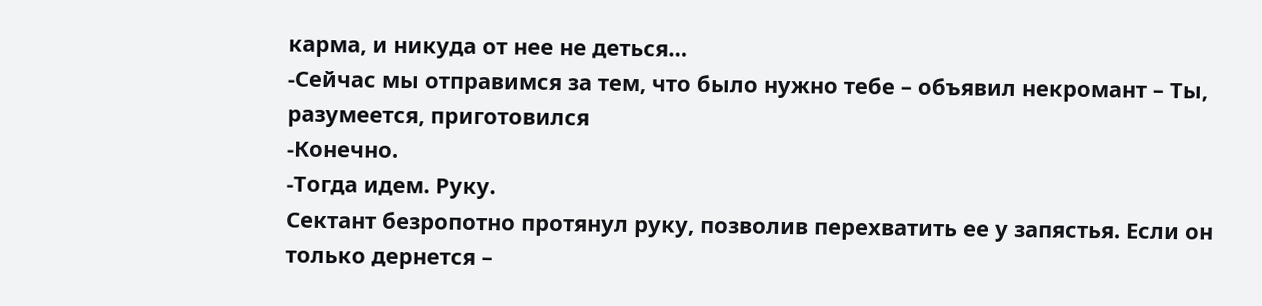карма, и никуда от нее не деться…
-Сейчас мы отправимся за тем, что было нужно тебе – объявил некромант – Ты, разумеется, приготовился
-Конечно.
-Тогда идем. Руку.
Сектант безропотно протянул руку, позволив перехватить ее у запястья. Если он только дернется –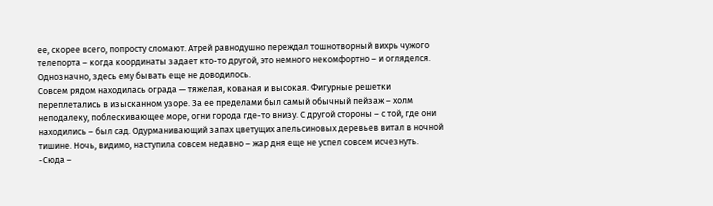ее, скорее всего, попросту сломают. Атрей равнодушно переждал тошнотворный вихрь чужого телепорта – когда координаты задает кто-то другой, это немного некомфортно – и огляделся. Однозначно, здесь ему бывать еще не доводилось.
Совсем рядом находилась ограда — тяжелая, кованая и высокая. Фигурные решетки переплетались в изысканном узоре. За ее пределами был самый обычный пейзаж – холм неподалеку, поблескивающее море, огни города где-то внизу. С другой стороны – с той, где они находились – был сад. Одурманивающий запах цветущих апельсиновых деревьев витал в ночной тишине. Ночь, видимо, наступила совсем недавно – жар дня еще не успел совсем исчезнуть.
-Сюда –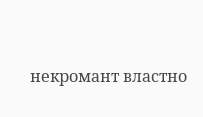некромант властно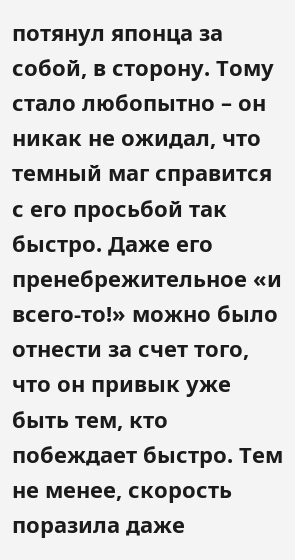потянул японца за собой, в сторону. Тому стало любопытно – он никак не ожидал, что темный маг справится с его просьбой так быстро. Даже его пренебрежительное «и всего-то!» можно было отнести за счет того, что он привык уже быть тем, кто побеждает быстро. Тем не менее, скорость поразила даже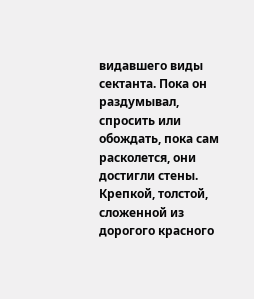видавшего виды сектанта. Пока он раздумывал, спросить или обождать, пока сам расколется, они достигли стены. Крепкой, толстой, сложенной из дорогого красного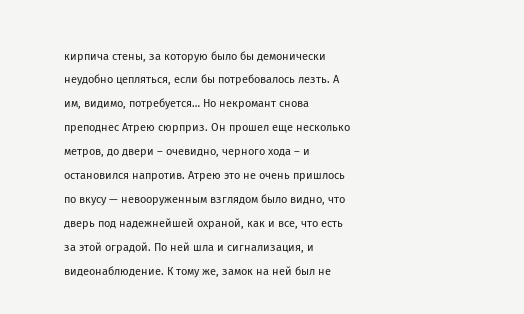кирпича стены, за которую было бы демонически неудобно цепляться, если бы потребовалось лезть. А им, видимо, потребуется… Но некромант снова преподнес Атрею сюрприз. Он прошел еще несколько метров, до двери – очевидно, черного хода – и остановился напротив. Атрею это не очень пришлось по вкусу — невооруженным взглядом было видно, что дверь под надежнейшей охраной, как и все, что есть за этой оградой. По ней шла и сигнализация, и видеонаблюдение. К тому же, замок на ней был не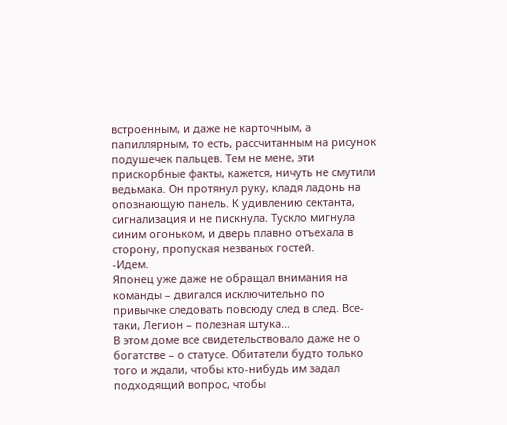встроенным, и даже не карточным, а папиллярным, то есть, рассчитанным на рисунок подушечек пальцев. Тем не мене, эти прискорбные факты, кажется, ничуть не смутили ведьмака. Он протянул руку, кладя ладонь на опознающую панель. К удивлению сектанта, сигнализация и не пискнула. Тускло мигнула синим огоньком, и дверь плавно отъехала в сторону, пропуская незваных гостей.
-Идем.
Японец уже даже не обращал внимания на команды – двигался исключительно по привычке следовать повсюду след в след. Все-таки, Легион – полезная штука…
В этом доме все свидетельствовало даже не о богатстве – о статусе. Обитатели будто только того и ждали, чтобы кто-нибудь им задал подходящий вопрос, чтобы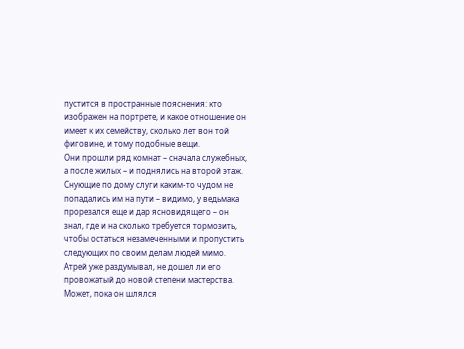пустится в пространные пояснения: кто изображен на портрете, и какое отношение он имеет к их семейству, сколько лет вон той фиговине, и тому подобные вещи.
Они прошли ряд комнат – сначала служебных, а после жилых – и поднялись на второй этаж. Снующие по дому слуги каким-то чудом не попадались им на пути – видимо, у ведьмака прорезался еще и дар ясновидящего – он знал, где и на сколько требуется тормозить, чтобы остаться незамеченными и пропустить следующих по своим делам людей мимо. Атрей уже раздумывал, не дошел ли его провожатый до новой степени мастерства. Может, пока он шлялся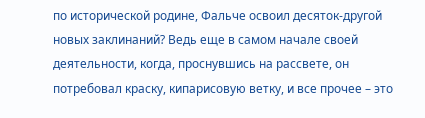по исторической родине, Фальче освоил десяток-другой новых заклинаний? Ведь еще в самом начале своей деятельности, когда, проснувшись на рассвете, он потребовал краску, кипарисовую ветку, и все прочее – это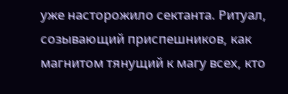уже насторожило сектанта. Ритуал, созывающий приспешников, как магнитом тянущий к магу всех, кто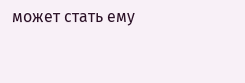может стать ему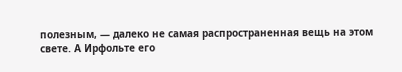полезным, — далеко не самая распространенная вещь на этом свете. А Ирфольте его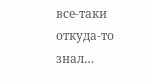все-таки откуда-то знал…